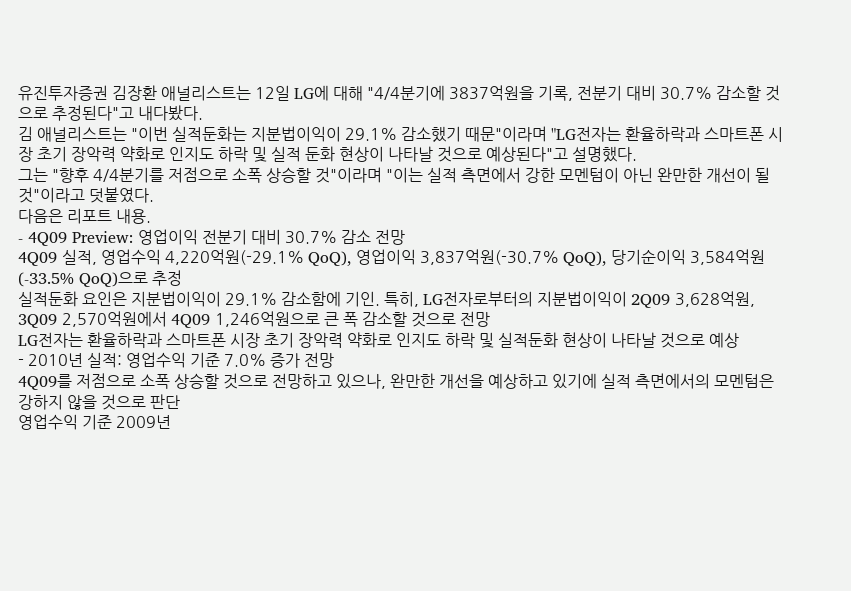유진투자증권 김장환 애널리스트는 12일 LG에 대해 "4/4분기에 3837억원을 기록, 전분기 대비 30.7% 감소할 것으로 추정된다"고 내다봤다.
김 애널리스트는 "이번 실적둔화는 지분법이익이 29.1% 감소했기 때문"이라며 "LG전자는 환율하락과 스마트폰 시장 초기 장악력 약화로 인지도 하락 및 실적 둔화 현상이 나타날 것으로 예상된다"고 설명했다.
그는 "향후 4/4분기를 저점으로 소폭 상승할 것"이라며 "이는 실적 측면에서 강한 모멘텀이 아닌 완만한 개선이 될 것"이라고 덧붙였다.
다음은 리포트 내용.
- 4Q09 Preview: 영업이익 전분기 대비 30.7% 감소 전망
4Q09 실적, 영업수익 4,220억원(-29.1% QoQ), 영업이익 3,837억원(-30.7% QoQ), 당기순이익 3,584억원(-33.5% QoQ)으로 추정
실적둔화 요인은 지분법이익이 29.1% 감소함에 기인. 특히, LG전자로부터의 지분법이익이 2Q09 3,628억원, 3Q09 2,570억원에서 4Q09 1,246억원으로 큰 폭 감소할 것으로 전망
LG전자는 환율하락과 스마트폰 시장 초기 장악력 약화로 인지도 하락 및 실적둔화 현상이 나타날 것으로 예상
- 2010년 실적: 영업수익 기준 7.0% 증가 전망
4Q09를 저점으로 소폭 상승할 것으로 전망하고 있으나, 완만한 개선을 예상하고 있기에 실적 측면에서의 모멘텀은 강하지 않을 것으로 판단
영업수익 기준 2009년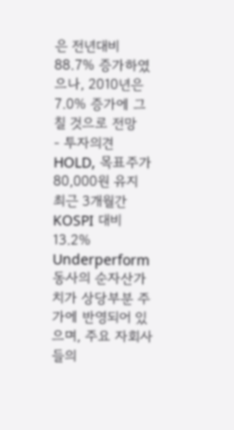은 전년대비 88.7% 증가하였으나, 2010년은 7.0% 증가에 그칠 것으로 전망
- 투자의견 HOLD, 목표주가 80,000원 유지
최근 3개월간 KOSPI 대비 13.2% Underperform
동사의 순자산가치가 상당부분 주가에 반영되어 있으며, 주요 자회사들의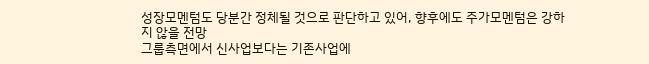성장모멘텀도 당분간 정체될 것으로 판단하고 있어, 향후에도 주가모멘텀은 강하지 않을 전망
그룹측면에서 신사업보다는 기존사업에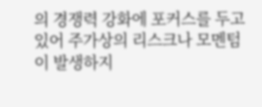의 경쟁력 강화에 포커스를 두고 있어 주가상의 리스크나 모멘텀이 발생하지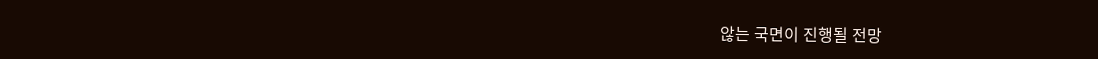않는 국면이 진행될 전망